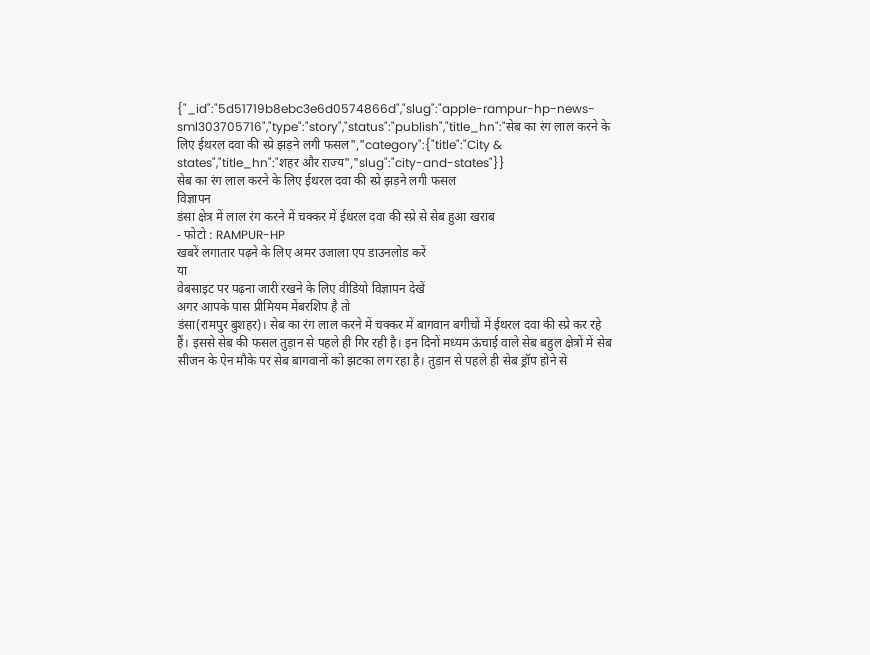{"_id":"5d51719b8ebc3e6d0574866d","slug":"apple-rampur-hp-news-sml303705716","type":"story","status":"publish","title_hn":"सेब का रंग लाल करने के लिए ईथरल दवा की स्प्रे झड़ने लगी फसल","category":{"title":"City & states","title_hn":"शहर और राज्य","slug":"city-and-states"}}
सेब का रंग लाल करने के लिए ईथरल दवा की स्प्रे झड़ने लगी फसल
विज्ञापन
डंसा क्षेत्र में लाल रंग करने में चक्कर में ईथरल दवा की स्प्रे से सेब हुआ खराब
- फोटो : RAMPUR-HP
खबरें लगातार पढ़ने के लिए अमर उजाला एप डाउनलोड करें
या
वेबसाइट पर पढ़ना जारी रखने के लिए वीडियो विज्ञापन देखें
अगर आपके पास प्रीमियम मेंबरशिप है तो
डंसा(रामपुर बुशहर)। सेब का रंग लाल करने में चक्कर में बागवान बगीचों में ईथरल दवा की स्प्रे कर रहे हैं। इससे सेब की फसल तुड़ान से पहले ही गिर रही है। इन दिनों मध्यम ऊंचाई वाले सेब बहुल क्षेत्रों में सेब सीजन के ऐन मौके पर सेब बागवानों को झटका लग रहा है। तुड़ान से पहले ही सेब ड्रॉप होने से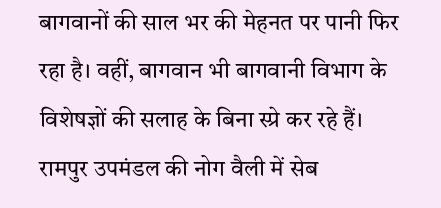बागवानों की साल भर की मेहनत पर पानी फिर रहा है। वहीं, बागवान भी बागवानी विभाग के विशेषज्ञों की सलाह के बिना स्प्रे कर रहे हैं।
रामपुर उपमंडल की नोग वैली में सेब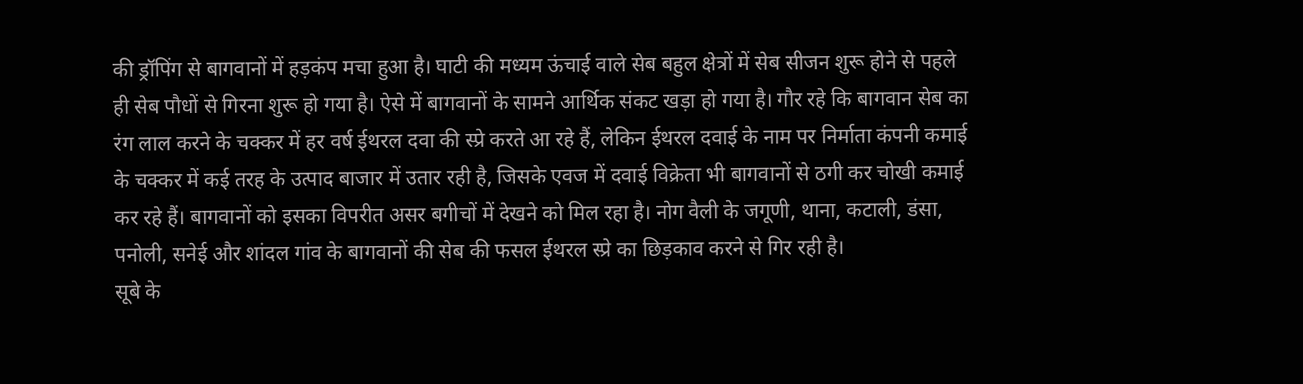की ड्रॉपिंग से बागवानों में हड़कंप मचा हुआ है। घाटी की मध्यम ऊंचाई वाले सेब बहुल क्षेत्रों में सेब सीजन शुरू होने से पहले ही सेब पौधों से गिरना शुरू हो गया है। ऐसे में बागवानों के सामने आर्थिक संकट खड़ा हो गया है। गौर रहे कि बागवान सेब का रंग लाल करने के चक्कर में हर वर्ष ईथरल दवा की स्प्रे करते आ रहे हैं, लेकिन ईथरल दवाई के नाम पर निर्माता कंपनी कमाई के चक्कर में कई तरह के उत्पाद बाजार में उतार रही है, जिसके एवज में दवाई विक्रेता भी बागवानों से ठगी कर चोखी कमाई कर रहे हैं। बागवानों को इसका विपरीत असर बगीचों में देखने को मिल रहा है। नोग वैली के जगूणी, थाना, कटाली, डंसा, पनोली, सनेई और शांदल गांव के बागवानों की सेब की फसल ईथरल स्प्रे का छिड़काव करने से गिर रही है।
सूबे के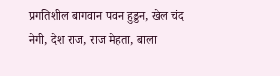प्रगतिशील बागवान पवन हुड्डन, खेल चंद नेगी, देश राज, राज मेहता, बाला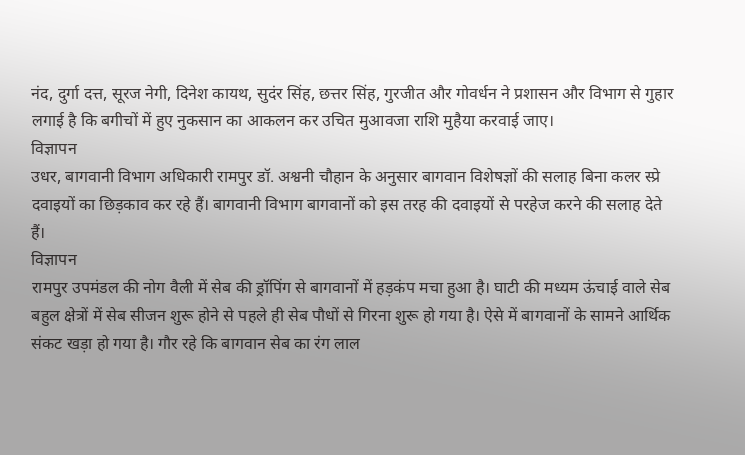नंद, दुर्गा दत्त, सूरज नेगी, दिनेश कायथ, सुदंर सिंह, छत्तर सिंह, गुरजीत और गोवर्धन ने प्रशासन और विभाग से गुहार लगाई है कि बगीचों में हुए नुकसान का आकलन कर उचित मुआवजा राशि मुहैया करवाई जाए।
विज्ञापन
उधर, बागवानी विभाग अधिकारी रामपुर डॉ. अश्वनी चौहान के अनुसार बागवान विशेषज्ञों की सलाह बिना कलर स्प्रे दवाइयों का छिड़काव कर रहे हैं। बागवानी विभाग बागवानों को इस तरह की दवाइयों से परहेज करने की सलाह देते हैं।
विज्ञापन
रामपुर उपमंडल की नोग वैली में सेब की ड्रॉपिंग से बागवानों में हड़कंप मचा हुआ है। घाटी की मध्यम ऊंचाई वाले सेब बहुल क्षेत्रों में सेब सीजन शुरू होने से पहले ही सेब पौधों से गिरना शुरू हो गया है। ऐसे में बागवानों के सामने आर्थिक संकट खड़ा हो गया है। गौर रहे कि बागवान सेब का रंग लाल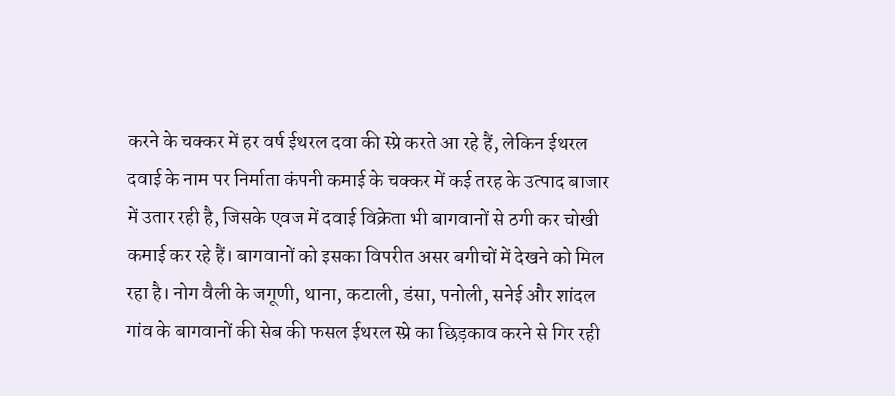करने के चक्कर में हर वर्ष ईथरल दवा की स्प्रे करते आ रहे हैं, लेकिन ईथरल दवाई के नाम पर निर्माता कंपनी कमाई के चक्कर में कई तरह के उत्पाद बाजार में उतार रही है, जिसके एवज में दवाई विक्रेता भी बागवानों से ठगी कर चोखी कमाई कर रहे हैं। बागवानों को इसका विपरीत असर बगीचों में देखने को मिल रहा है। नोग वैली के जगूणी, थाना, कटाली, डंसा, पनोली, सनेई और शांदल गांव के बागवानों की सेब की फसल ईथरल स्प्रे का छिड़काव करने से गिर रही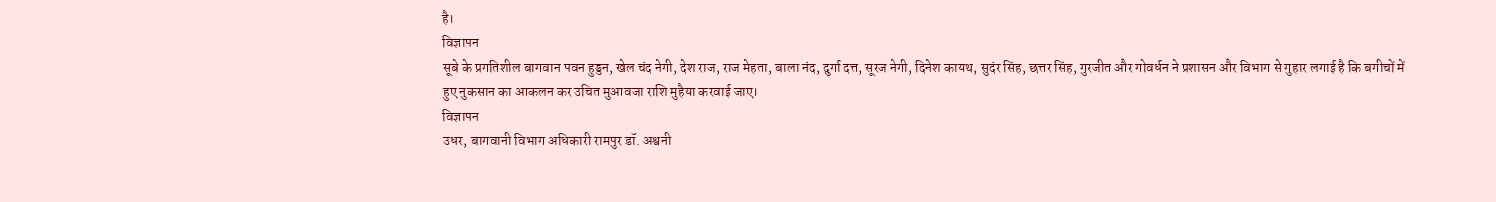है।
विज्ञापन
सूबे के प्रगतिशील बागवान पवन हुड्डन, खेल चंद नेगी, देश राज, राज मेहता, बाला नंद, दुर्गा दत्त, सूरज नेगी, दिनेश कायथ, सुदंर सिंह, छत्तर सिंह, गुरजीत और गोवर्धन ने प्रशासन और विभाग से गुहार लगाई है कि बगीचों में हुए नुकसान का आकलन कर उचित मुआवजा राशि मुहैया करवाई जाए।
विज्ञापन
उधर, बागवानी विभाग अधिकारी रामपुर डॉ. अश्वनी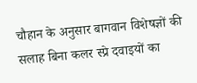चौहान के अनुसार बागवान विशेषज्ञों की सलाह बिना कलर स्प्रे दवाइयों का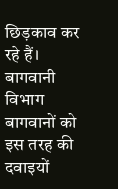छिड़काव कर रहे हैं। बागवानी विभाग बागवानों को इस तरह की दवाइयों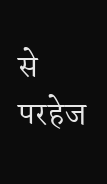से परहेज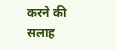करने की सलाह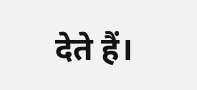देते हैं।